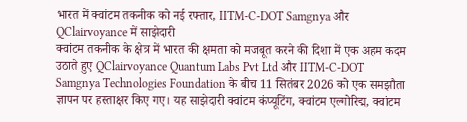भारत में क्वांटम तकनीक को नई रफ्तार, IITM-C-DOT Samgnya और QClairvoyance में साझेदारी
क्वांटम तकनीक के क्षेत्र में भारत की क्षमता को मजबूत करने की दिशा में एक अहम कदम उठाते हुए QClairvoyance Quantum Labs Pvt Ltd और IITM-C-DOT Samgnya Technologies Foundation के बीच 11 सितंबर 2026 को एक समझौता ज्ञापन पर हस्ताक्षर किए गए। यह साझेदारी क्वांटम कंप्यूटिंग, क्वांटम एल्गोरिद्म, क्वांटम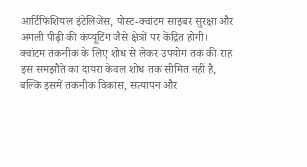आर्टिफिशियल इंटेलिजेंस, पोस्ट-क्वांटम साइबर सुरक्षा और अगली पीढ़ी की कंप्यूटिंग जैसे क्षेत्रों पर केंद्रित होगी।
क्वांटम तकनीक के लिए शोध से लेकर उपयोग तक की राह
इस समझौते का दायरा केवल शोध तक सीमित नहीं है, बल्कि इसमें तकनीक विकास, सत्यापन और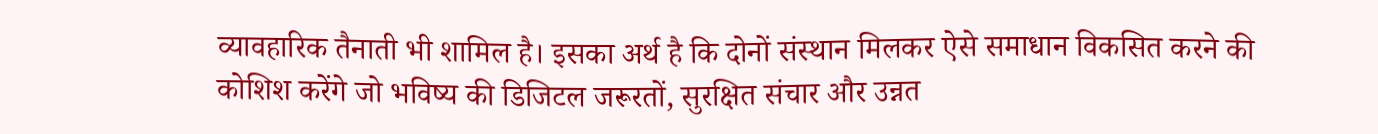व्यावहारिक तैनाती भी शामिल है। इसका अर्थ है कि दोनों संस्थान मिलकर ऐसे समाधान विकसित करने की कोशिश करेंगे जो भविष्य की डिजिटल जरूरतों, सुरक्षित संचार और उन्नत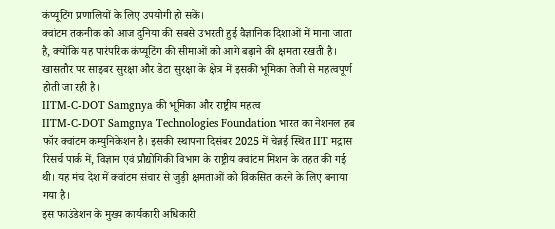कंप्यूटिंग प्रणालियों के लिए उपयोगी हो सकें।
क्वांटम तकनीक को आज दुनिया की सबसे उभरती हुई वैज्ञानिक दिशाओं में माना जाता है, क्योंकि यह पारंपरिक कंप्यूटिंग की सीमाओं को आगे बढ़ाने की क्षमता रखती है। खासतौर पर साइबर सुरक्षा और डेटा सुरक्षा के क्षेत्र में इसकी भूमिका तेजी से महत्वपूर्ण होती जा रही है।
IITM-C-DOT Samgnya की भूमिका और राष्ट्रीय महत्व
IITM-C-DOT Samgnya Technologies Foundation भारत का नेशनल हब फॉर क्वांटम कम्युनिकेशन है। इसकी स्थापना दिसंबर 2025 में चेन्नई स्थित IIT मद्रास रिसर्च पार्क में, विज्ञान एवं प्रौद्योगिकी विभाग के राष्ट्रीय क्वांटम मिशन के तहत की गई थी। यह मंच देश में क्वांटम संचार से जुड़ी क्षमताओं को विकसित करने के लिए बनाया गया है।
इस फाउंडेशन के मुख्य कार्यकारी अधिकारी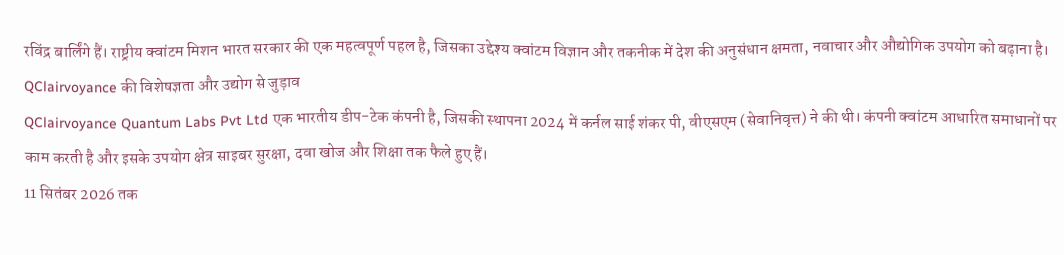रविंद्र बार्लिंगे हैं। राष्ट्रीय क्वांटम मिशन भारत सरकार की एक महत्वपूर्ण पहल है, जिसका उद्देश्य क्वांटम विज्ञान और तकनीक में देश की अनुसंधान क्षमता, नवाचार और औद्योगिक उपयोग को बढ़ाना है।
QClairvoyance की विशेषज्ञता और उद्योग से जुड़ाव
QClairvoyance Quantum Labs Pvt Ltd एक भारतीय डीप-टेक कंपनी है, जिसकी स्थापना 2024 में कर्नल साई शंकर पी, वीएसएम (सेवानिवृत्त) ने की थी। कंपनी क्वांटम आधारित समाधानों पर काम करती है और इसके उपयोग क्षेत्र साइबर सुरक्षा, दवा खोज और शिक्षा तक फैले हुए हैं।
11 सितंबर 2026 तक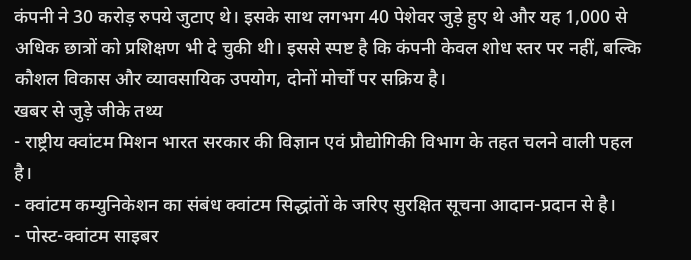कंपनी ने 30 करोड़ रुपये जुटाए थे। इसके साथ लगभग 40 पेशेवर जुड़े हुए थे और यह 1,000 से अधिक छात्रों को प्रशिक्षण भी दे चुकी थी। इससे स्पष्ट है कि कंपनी केवल शोध स्तर पर नहीं, बल्कि कौशल विकास और व्यावसायिक उपयोग, दोनों मोर्चों पर सक्रिय है।
खबर से जुड़े जीके तथ्य
- राष्ट्रीय क्वांटम मिशन भारत सरकार की विज्ञान एवं प्रौद्योगिकी विभाग के तहत चलने वाली पहल है।
- क्वांटम कम्युनिकेशन का संबंध क्वांटम सिद्धांतों के जरिए सुरक्षित सूचना आदान-प्रदान से है।
- पोस्ट-क्वांटम साइबर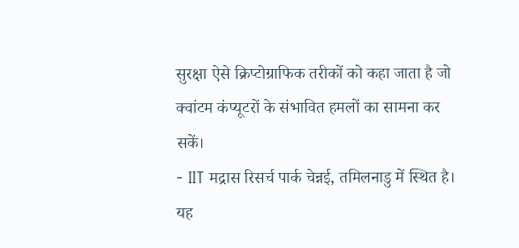सुरक्षा ऐसे क्रिप्टोग्राफिक तरीकों को कहा जाता है जो क्वांटम कंप्यूटरों के संभावित हमलों का सामना कर सकें।
- IIT मद्रास रिसर्च पार्क चेन्नई, तमिलनाडु में स्थित है।
यह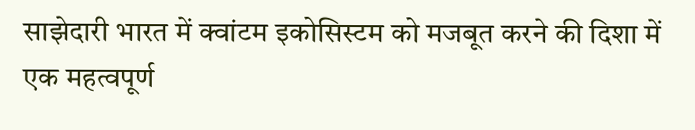साझेदारी भारत में क्वांटम इकोसिस्टम को मजबूत करने की दिशा में एक महत्वपूर्ण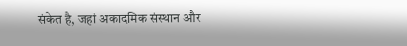संकेत है, जहां अकादमिक संस्थान और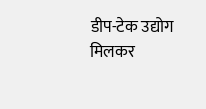डीप-टेक उद्योग मिलकर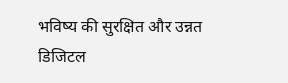भविष्य की सुरक्षित और उन्नत डिजिटल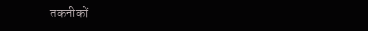तकनीकों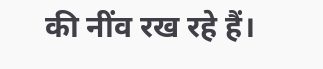की नींव रख रहे हैं।